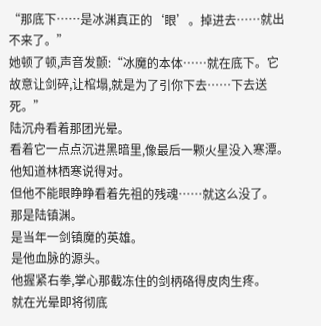“那底下……是冰渊真正的‘眼’。掉进去……就出不来了。”
她顿了顿,声音发颤:“冰魔的本体……就在底下。它故意让剑碎,让棺塌,就是为了引你下去……下去送死。”
陆沉舟看着那团光晕。
看着它一点点沉进黑暗里,像最后一颗火星没入寒潭。
他知道林栖寒说得对。
但他不能眼睁睁看着先祖的残魂……就这么没了。
那是陆镇渊。
是当年一剑镇魔的英雄。
是他血脉的源头。
他握紧右拳,掌心那截冻住的剑柄硌得皮肉生疼。
就在光晕即将彻底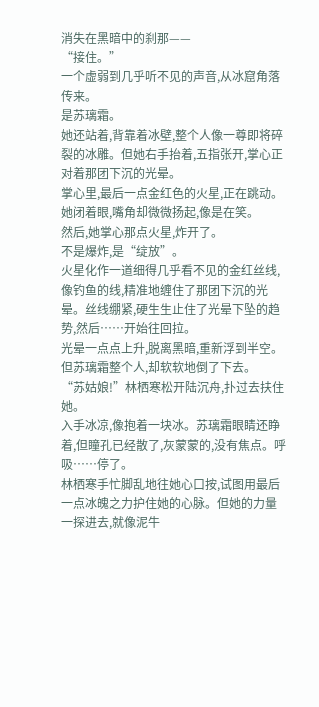消失在黑暗中的刹那——
“接住。”
一个虚弱到几乎听不见的声音,从冰窟角落传来。
是苏璃霜。
她还站着,背靠着冰壁,整个人像一尊即将碎裂的冰雕。但她右手抬着,五指张开,掌心正对着那团下沉的光晕。
掌心里,最后一点金红色的火星,正在跳动。
她闭着眼,嘴角却微微扬起,像是在笑。
然后,她掌心那点火星,炸开了。
不是爆炸,是“绽放”。
火星化作一道细得几乎看不见的金红丝线,像钓鱼的线,精准地缠住了那团下沉的光晕。丝线绷紧,硬生生止住了光晕下坠的趋势,然后……开始往回拉。
光晕一点点上升,脱离黑暗,重新浮到半空。
但苏璃霜整个人,却软软地倒了下去。
“苏姑娘!”林栖寒松开陆沉舟,扑过去扶住她。
入手冰凉,像抱着一块冰。苏璃霜眼睛还睁着,但瞳孔已经散了,灰蒙蒙的,没有焦点。呼吸……停了。
林栖寒手忙脚乱地往她心口按,试图用最后一点冰魄之力护住她的心脉。但她的力量一探进去,就像泥牛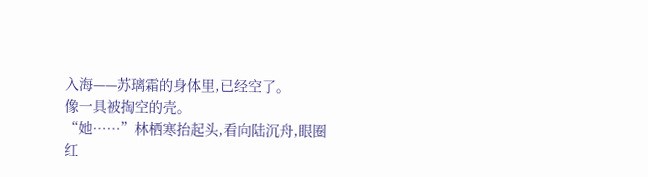入海——苏璃霜的身体里,已经空了。
像一具被掏空的壳。
“她……”林栖寒抬起头,看向陆沉舟,眼圈红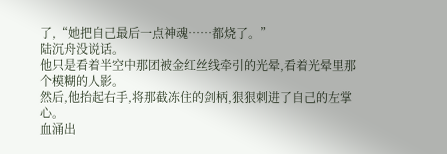了,“她把自己最后一点神魂……都烧了。”
陆沉舟没说话。
他只是看着半空中那团被金红丝线牵引的光晕,看着光晕里那个模糊的人影。
然后,他抬起右手,将那截冻住的剑柄,狠狠刺进了自己的左掌心。
血涌出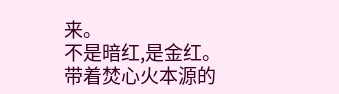来。
不是暗红,是金红。
带着焚心火本源的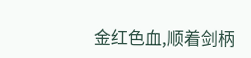金红色血,顺着剑柄